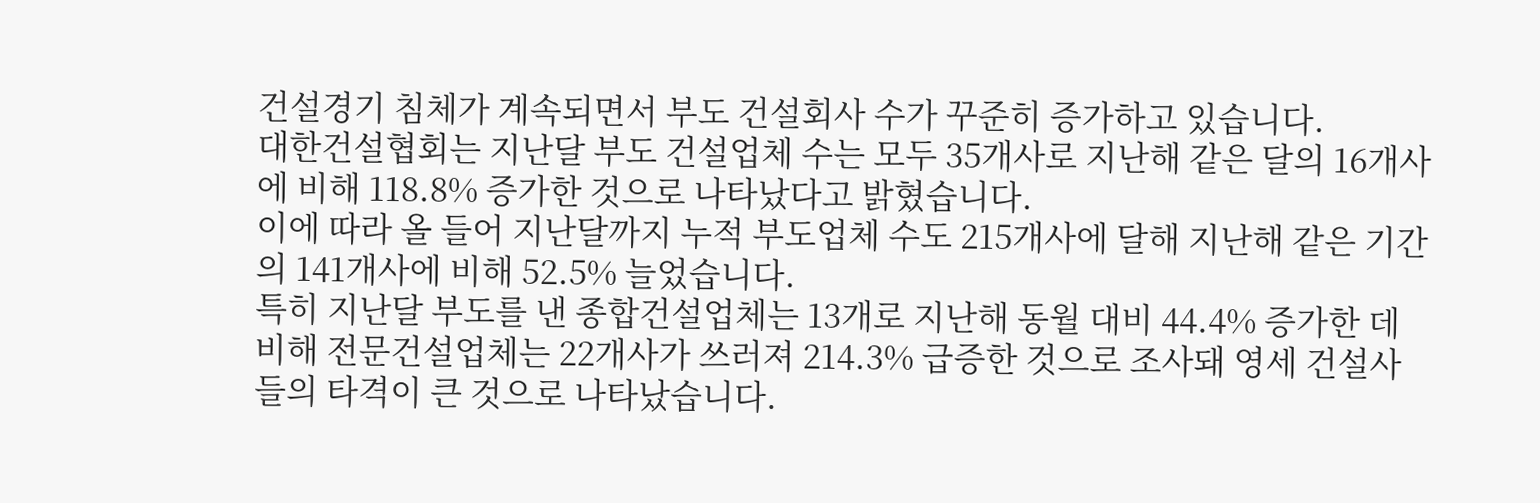건설경기 침체가 계속되면서 부도 건설회사 수가 꾸준히 증가하고 있습니다.
대한건설협회는 지난달 부도 건설업체 수는 모두 35개사로 지난해 같은 달의 16개사에 비해 118.8% 증가한 것으로 나타났다고 밝혔습니다.
이에 따라 올 들어 지난달까지 누적 부도업체 수도 215개사에 달해 지난해 같은 기간의 141개사에 비해 52.5% 늘었습니다.
특히 지난달 부도를 낸 종합건설업체는 13개로 지난해 동월 대비 44.4% 증가한 데 비해 전문건설업체는 22개사가 쓰러져 214.3% 급증한 것으로 조사돼 영세 건설사들의 타격이 큰 것으로 나타났습니다.